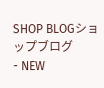SHOP BLOGショップブログ
- NEW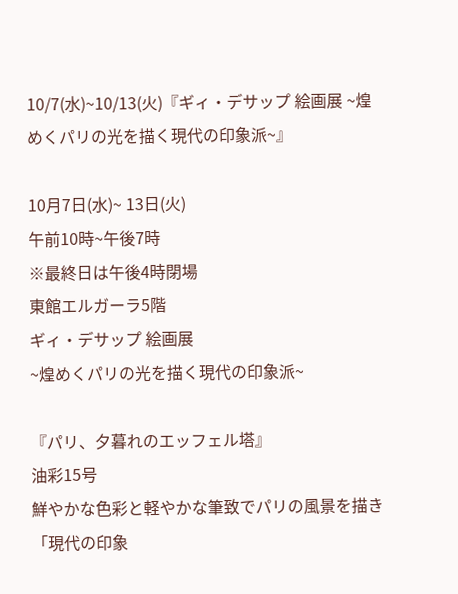10/7(水)~10/13(火)『ギィ・デサップ 絵画展 ~煌めくパリの光を描く現代の印象派~』

10月7日(水)~ 13日(火)
午前10時~午後7時
※最終日は午後4時閉場
東館エルガーラ5階
ギィ・デサップ 絵画展
~煌めくパリの光を描く現代の印象派~

『パリ、夕暮れのエッフェル塔』
油彩15号
鮮やかな色彩と軽やかな筆致でパリの風景を描き「現代の印象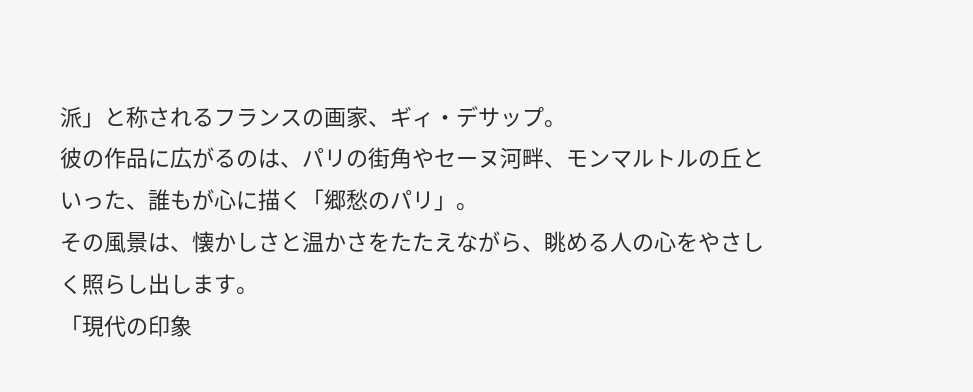派」と称されるフランスの画家、ギィ・デサップ。
彼の作品に広がるのは、パリの街角やセーヌ河畔、モンマルトルの丘といった、誰もが心に描く「郷愁のパリ」。
その風景は、懐かしさと温かさをたたえながら、眺める人の心をやさしく照らし出します。
「現代の印象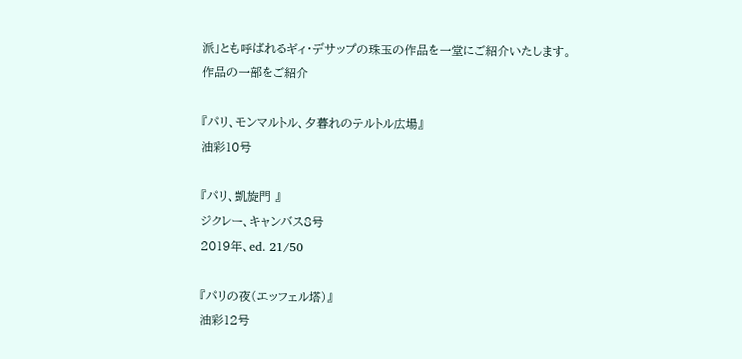派」とも呼ばれるギィ・デサップの珠玉の作品を一堂にご紹介いたします。
作品の一部をご紹介

『パリ、モンマルトル、夕暮れのテルトル広場』
油彩10号

『パリ、凱旋門 』
ジクレー、キャンバス8号
2019年、ed. 21/50

『パリの夜(エッフェル塔)』
油彩12号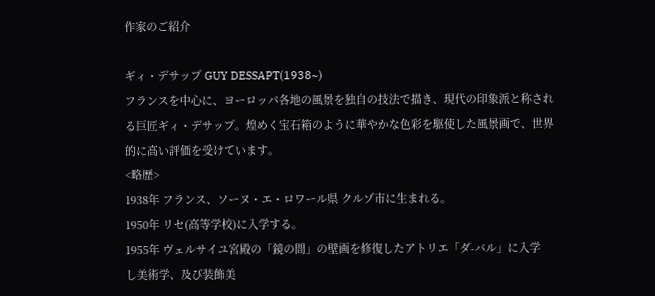作家のご紹介

ギィ・デサップ GUY DESSAPT(1938~)
フランスを中心に、ヨーロッパ各地の風景を独自の技法で描き、現代の印象派と称される巨匠ギィ・デサップ。煌めく宝石箱のように華やかな色彩を駆使した風景画で、世界的に高い評価を受けています。
<略歴>
1938年 フランス、ソーヌ・エ・ロワール県 クルゾ市に生まれる。
1950年 リセ(高等学校)に入学する。
1955年 ヴェルサイユ宮殿の「鏡の間」の壁画を修復したアトリエ「ダ-バル」に入学
し美術学、及び装飾美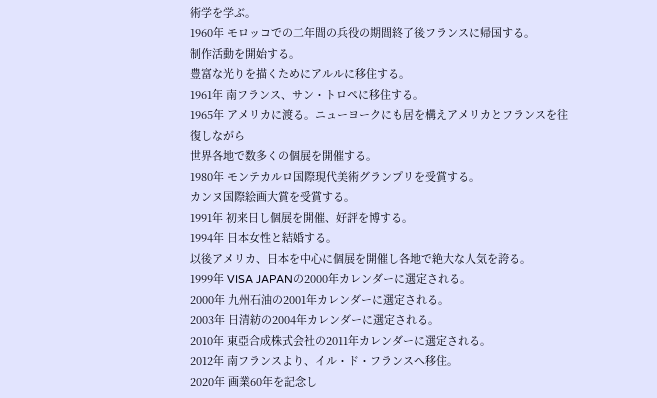術学を学ぶ。
1960年 モロッコでの二年間の兵役の期間終了後フランスに帰国する。
制作活動を開始する。
豊富な光りを描くためにアルルに移住する。
1961年 南フランス、サン・トロペに移住する。
1965年 アメリカに渡る。ニューヨークにも居を構えアメリカとフランスを往復しながら
世界各地で数多くの個展を開催する。
1980年 モンテカルロ国際現代美術グランプリを受賞する。
カンヌ国際絵画大賞を受賞する。
1991年 初来日し個展を開催、好評を博する。
1994年 日本女性と結婚する。
以後アメリカ、日本を中心に個展を開催し各地で絶大な人気を誇る。
1999年 VISA JAPANの2000年カレンダーに選定される。
2000年 九州石油の2001年カレンダーに選定される。
2003年 日清紡の2004年カレンダーに選定される。
2010年 東亞合成株式会社の2011年カレンダーに選定される。
2012年 南フランスより、イル・ド・フランスへ移住。
2020年 画業60年を記念し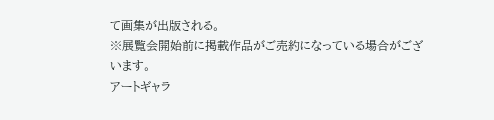て画集が出版される。
※展覧会開始前に掲載作品がご売約になっている場合がございます。
アートギャラ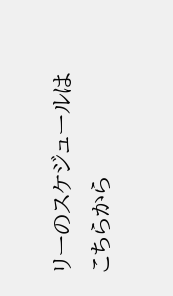リーのスケジュールはこちらから